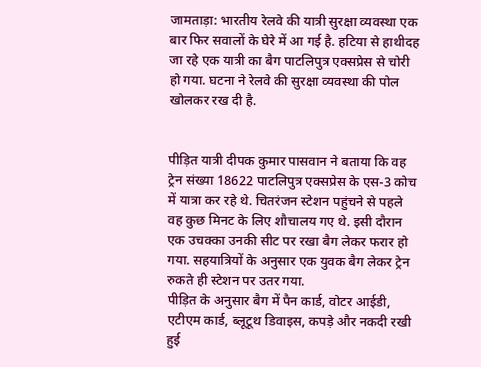जामताड़ा: भारतीय रेलवे की यात्री सुरक्षा व्यवस्था एक बार फिर सवालों के घेरे में आ गई है. हटिया से हाथीदह जा रहे एक यात्री का बैग पाटलिपुत्र एक्सप्रेस से चोरी हो गया. घटना ने रेलवे की सुरक्षा व्यवस्था की पोल खोलकर रख दी है.


पीड़ित यात्री दीपक कुमार पासवान ने बताया कि वह ट्रेन संख्या 18622 पाटलिपुत्र एक्सप्रेस के एस-3 कोच में यात्रा कर रहे थे. चितरंजन स्टेशन पहुंचने से पहले वह कुछ मिनट के लिए शौचालय गए थे. इसी दौरान एक उचक्का उनकी सीट पर रखा बैग लेकर फरार हो गया. सहयात्रियों के अनुसार एक युवक बैग लेकर ट्रेन रुकते ही स्टेशन पर उतर गया.
पीड़ित के अनुसार बैग में पैन कार्ड, वोटर आईडी, एटीएम कार्ड, ब्लूटूथ डिवाइस, कपड़े और नकदी रखी हुई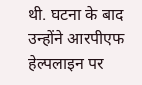थी. घटना के बाद उन्होंने आरपीएफ हेल्पलाइन पर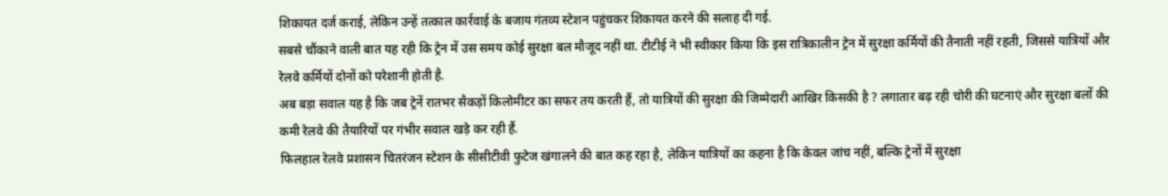शिकायत दर्ज कराई, लेकिन उन्हें तत्काल कार्रवाई के बजाय गंतव्य स्टेशन पहुंचकर शिकायत करने की सलाह दी गई.
सबसे चौंकाने वाली बात यह रही कि ट्रेन में उस समय कोई सुरक्षा बल मौजूद नहीं था. टीटीई ने भी स्वीकार किया कि इस रात्रिकालीन ट्रेन में सुरक्षा कर्मियों की तैनाती नहीं रहती, जिससे यात्रियों और रेलवे कर्मियों दोनों को परेशानी होती है.
अब बड़ा सवाल यह है कि जब ट्रेनें रातभर सैकड़ों किलोमीटर का सफर तय करती हैं, तो यात्रियों की सुरक्षा की जिम्मेदारी आखिर किसकी है ? लगातार बढ़ रही चोरी की घटनाएं और सुरक्षा बलों की कमी रेलवे की तैयारियों पर गंभीर सवाल खड़े कर रही हैं.
फिलहाल रेलवे प्रशासन चितरंजन स्टेशन के सीसीटीवी फुटेज खंगालने की बात कह रहा है, लेकिन यात्रियों का कहना है कि केवल जांच नहीं, बल्कि ट्रेनों में सुरक्षा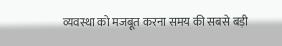व्यवस्था को मजबूत करना समय की सबसे बड़ी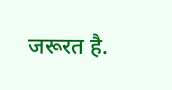जरूरत है.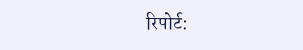रिपोर्ट: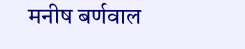मनीष बर्णवाल